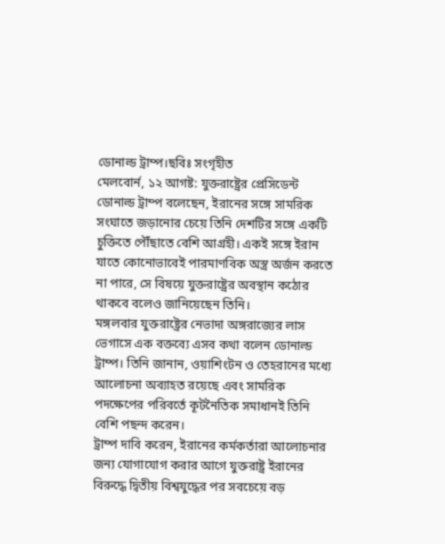ডোনাল্ড ট্রাম্প।ছবিঃ সংগৃহীত
মেলবোর্ন, ১২ আগষ্ট: যুক্তরাষ্ট্রের প্রেসিডেন্ট ডোনাল্ড ট্রাম্প বলেছেন, ইরানের সঙ্গে সামরিক সংঘাতে জড়ানোর চেয়ে তিনি দেশটির সঙ্গে একটি চুক্তিতে পৌঁছাতে বেশি আগ্রহী। একই সঙ্গে ইরান যাতে কোনোভাবেই পারমাণবিক অস্ত্র অর্জন করতে না পারে, সে বিষয়ে যুক্তরাষ্ট্রের অবস্থান কঠোর থাকবে বলেও জানিয়েছেন তিনি।
মঙ্গলবার যুক্তরাষ্ট্রের নেভাদা অঙ্গরাজ্যের লাস ভেগাসে এক বক্তব্যে এসব কথা বলেন ডোনাল্ড ট্রাম্প। তিনি জানান, ওয়াশিংটন ও তেহরানের মধ্যে আলোচনা অব্যাহত রয়েছে এবং সামরিক পদক্ষেপের পরিবর্তে কূটনৈতিক সমাধানই তিনি বেশি পছন্দ করেন।
ট্রাম্প দাবি করেন, ইরানের কর্মকর্তারা আলোচনার জন্য যোগাযোগ করার আগে যুক্তরাষ্ট্র ইরানের বিরুদ্ধে দ্বিতীয় বিশ্বযুদ্ধের পর সবচেয়ে বড়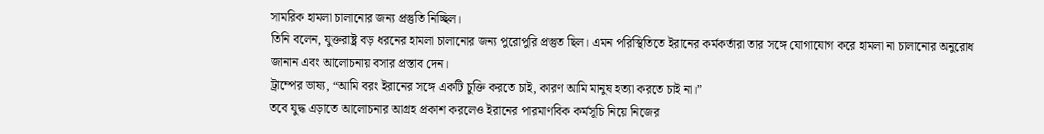সামরিক হামলা চালানোর জন্য প্রস্তুতি নিচ্ছিল।
তিনি বলেন, যুক্তরাষ্ট্র বড় ধরনের হামলা চালানোর জন্য পুরোপুরি প্রস্তুত ছিল। এমন পরিস্থিতিতে ইরানের কর্মকর্তারা তার সঙ্গে যোগাযোগ করে হামলা না চালানোর অনুরোধ জানান এবং আলোচনায় বসার প্রস্তাব দেন।
ট্রাম্পের ভাষ্য, “আমি বরং ইরানের সঙ্গে একটি চুক্তি করতে চাই, কারণ আমি মানুষ হত্যা করতে চাই না।”
তবে যুদ্ধ এড়াতে আলোচনার আগ্রহ প্রকাশ করলেও ইরানের পারমাণবিক কর্মসূচি নিয়ে নিজের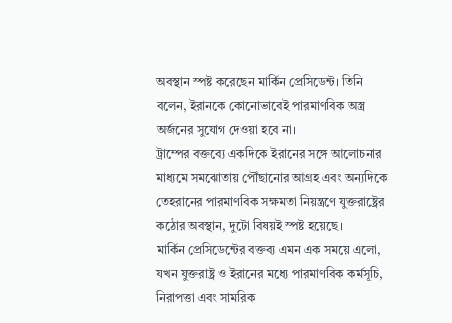অবস্থান স্পষ্ট করেছেন মার্কিন প্রেসিডেন্ট। তিনি বলেন, ইরানকে কোনোভাবেই পারমাণবিক অস্ত্র অর্জনের সুযোগ দেওয়া হবে না।
ট্রাম্পের বক্তব্যে একদিকে ইরানের সঙ্গে আলোচনার মাধ্যমে সমঝোতায় পৌঁছানোর আগ্রহ এবং অন্যদিকে তেহরানের পারমাণবিক সক্ষমতা নিয়ন্ত্রণে যুক্তরাষ্ট্রের কঠোর অবস্থান, দুটো বিষয়ই স্পষ্ট হয়েছে।
মার্কিন প্রেসিডেন্টের বক্তব্য এমন এক সময়ে এলো, যখন যুক্তরাষ্ট্র ও ইরানের মধ্যে পারমাণবিক কর্মসূচি, নিরাপত্তা এবং সামরিক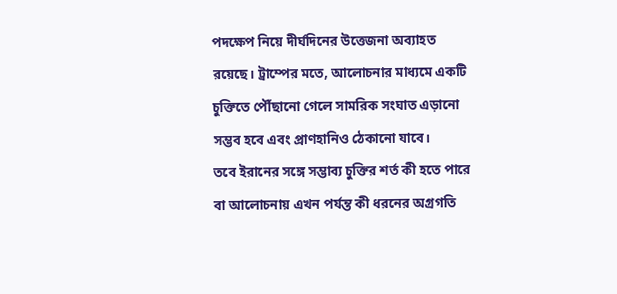পদক্ষেপ নিয়ে দীর্ঘদিনের উত্তেজনা অব্যাহত রয়েছে। ট্রাম্পের মতে, আলোচনার মাধ্যমে একটি চুক্তিতে পৌঁছানো গেলে সামরিক সংঘাত এড়ানো সম্ভব হবে এবং প্রাণহানিও ঠেকানো যাবে।
তবে ইরানের সঙ্গে সম্ভাব্য চুক্তির শর্ত কী হতে পারে বা আলোচনায় এখন পর্যন্ত কী ধরনের অগ্রগতি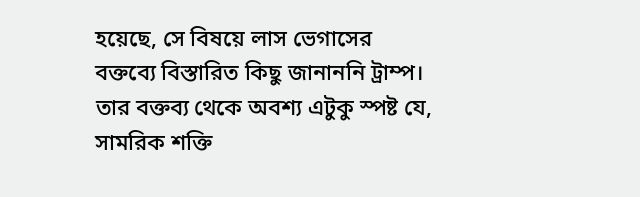হয়েছে, সে বিষয়ে লাস ভেগাসের বক্তব্যে বিস্তারিত কিছু জানাননি ট্রাম্প।
তার বক্তব্য থেকে অবশ্য এটুকু স্পষ্ট যে, সামরিক শক্তি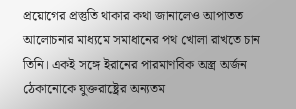প্রয়োগের প্রস্তুতি থাকার কথা জানালেও আপাতত আলোচনার মাধ্যমে সমাধানের পথ খোলা রাখতে চান তিনি। একই সঙ্গে ইরানের পারমাণবিক অস্ত্র অর্জন ঠেকানোকে যুক্তরাষ্ট্রের অন্যতম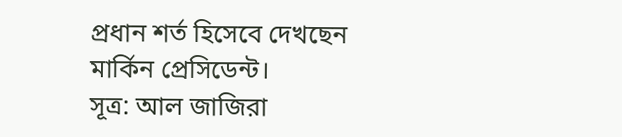প্রধান শর্ত হিসেবে দেখছেন মার্কিন প্রেসিডেন্ট।
সূত্র: আল জাজিরা